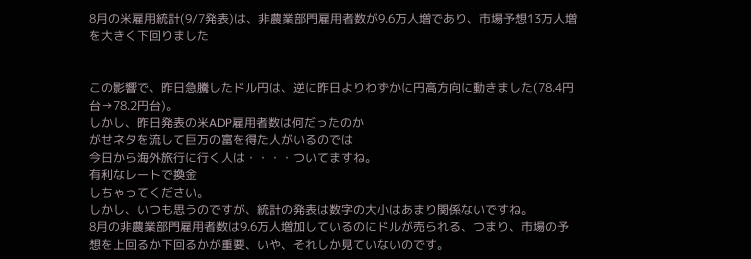8月の米雇用統計(9/7発表)は、非農業部門雇用者数が9.6万人増であり、市場予想13万人増を大きく下回りました


この影響で、昨日急騰したドル円は、逆に昨日よりわずかに円高方向に動きました(78.4円台→78.2円台)。
しかし、昨日発表の米ADP雇用者数は何だったのか
がせネタを流して巨万の富を得た人がいるのでは
今日から海外旅行に行く人は・・・・ついてますね。
有利なレートで換金
しちゃってください。
しかし、いつも思うのですが、統計の発表は数字の大小はあまり関係ないですね。
8月の非農業部門雇用者数は9.6万人増加しているのにドルが売られる、つまり、市場の予想を上回るか下回るかが重要、いや、それしか見ていないのです。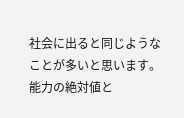社会に出ると同じようなことが多いと思います。
能力の絶対値と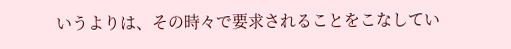いうよりは、その時々で要求されることをこなしてい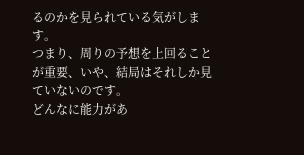るのかを見られている気がします。
つまり、周りの予想を上回ることが重要、いや、結局はそれしか見ていないのです。
どんなに能力があ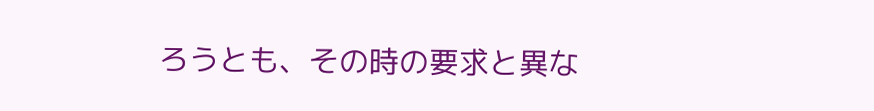ろうとも、その時の要求と異な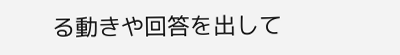る動きや回答を出して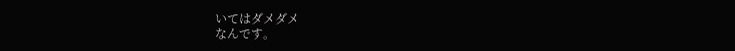いてはダメダメ
なんです。